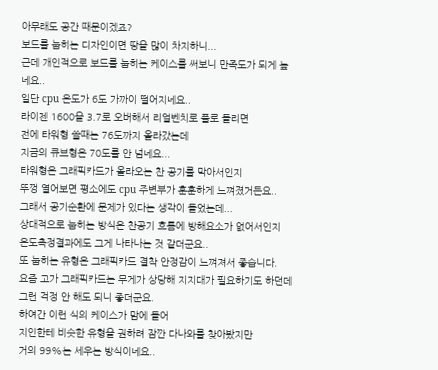아무래도 공간 때문이겠죠?
보드를 눕히는 디자인이면 땅을 많이 차지하니...
근데 개인적으로 보드를 눕히는 케이스를 써보니 만족도가 되게 높네요..
일단 cpu 온도가 6도 가까이 떨어지네요..
라이젠 1600을 3.7로 오버해서 리얼벤치로 풀로 돌리면
전에 타워형 쓸때는 76도까지 올라갔는데
지금의 큐브형은 70도를 안 넘네요...
타워형은 그래픽카드가 올라오는 찬 공기를 막아서인지
뚜껑 열어보면 평소에도 cpu 주변부가 훈훈하게 느껴졌거든요..
그래서 공기순환에 문제가 있다는 생각이 들었는데...
상대적으로 눕히는 방식은 찬공기 흐름에 방해요소가 없어서인지
온도측정결과에도 그게 나타나는 것 같더군요..
또 눕히는 유형은 그래픽카드 결착 안정감이 느껴져서 좋습니다.
요즘 고가 그래픽카드는 무게가 상당해 지지대가 필요하기도 하던데
그런 걱정 안 해도 되니 좋더군요.
하여간 이런 식의 케이스가 맘에 들어
지인한테 비슷한 유형을 권하려 잠깐 다나와를 찾아봤지만
거의 99%는 세우는 방식이네요..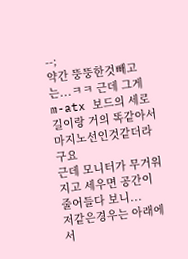--;
약간 뚱뚱한것빼고는...ㅋㅋ 근데 그게 m-atx 보드의 세로길이랑 거의 똑같아서 마지노선인것같더라구요
근데 모니터가 무거워지고 세우면 공간이 줄어들다 보니...
저같은경우는 아래에서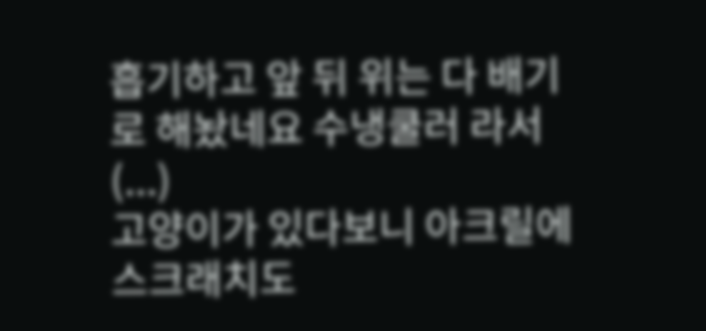흡기하고 앞 뒤 위는 다 배기로 해놨네요 수냉쿨러 라서 (...)
고양이가 있다보니 아크릴에 스크래치도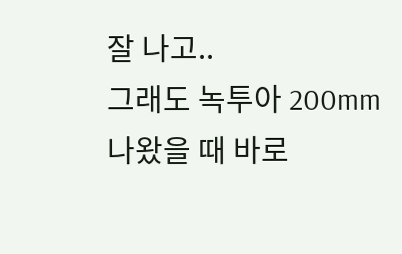잘 나고..
그래도 녹투아 200mm 나왔을 때 바로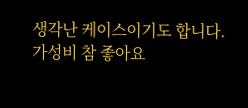생각난 케이스이기도 합니다.
가성비 참 좋아요